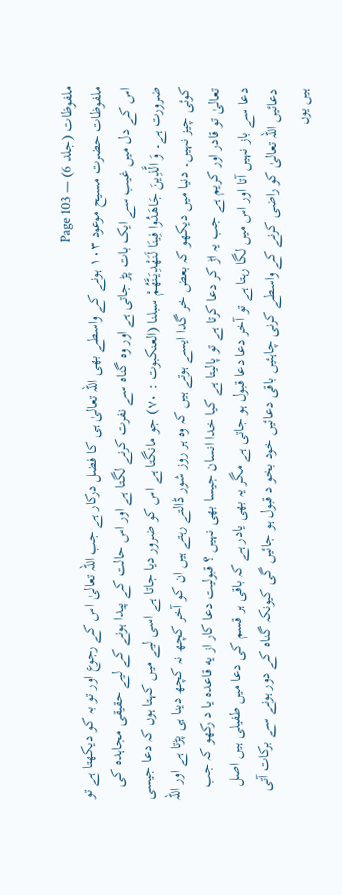ملفوظات (جلد 6) — Page 103
ملفوظات حضرت مسیح موعود ۱۰۳ ہونے کے واسطے بھی اللہ تعالیٰ ہی کا فضل درکار ہے جب اللہ تعالیٰ اس کے رجوع اور تو بہ کو دیکھتا ہے تو اس کے دل میں غیب سے ایک بات پڑ جاتی ہے اور وہ گناہ سے نفرت کرنے لگتا ہے اور اس حالت کے پیدا ہونے کے لیے حقیقی مجاہدہ کی ضرورت ہے۔ وَ الَّذِينَ جَاهَدُوا فِينَا لَنَهْدِيَنَّهُمْ سبلنا (العنکبوت : ۷۰) جو مانگتا ہے اس کو ضرور دیا جاتا ہے اسی لیے میں کہتا ہوں کہ دعا جیسی کوئی چیز نہیں۔ دنیا میں دیکھو کہ بعض خر گدا ایسے ہوتے ہیں کہ وہ ہر روز شور ڈالتے رہتے ہیں ان کو آخر کچھ نہ کچھ دینا ہی پڑتا ہے اور اللہ تعالیٰ تو قادر اور کریم ہے جب یہ اڑ کر دعا کرتا ہے تو پالیتا ہے کیا خدا انسان جیسا بھی نہیں ؟ قبولیت دعا کار از یه قاعده یا د رکھو کہ جب دعا سے باز نہیں آتا اور اس میں لگا رہتا ہے تو آخر دعا دعا قبول ہو جاتی ہے مگر یہ بھی یادر ہے کہ باقی ہر قسم کی دعا میں طفیلی ہیں اصل دعائیں اللہ تعالیٰ کو راضی کرنے کے واسطے کرنی چاہئیں باقی دعائیں خود بخو د قبول ہو جائیں گی کیونکہ گناہ کے دور ہونے سے برکات آتی ہیں یوں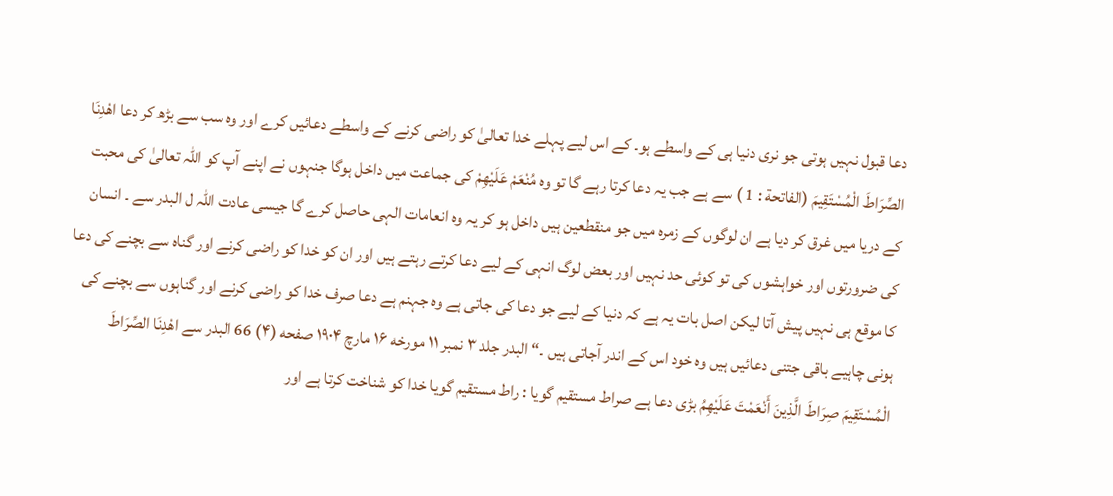دعا قبول نہیں ہوتی جو نری دنیا ہی کے واسطے ہو۔ کے اس لیے پہلے خدا تعالیٰ کو راضی کرنے کے واسطے دعائیں کرے اور وہ سب سے بڑھ کر دعا اهْدِنَا الصِّرَاطَ الْمُسْتَقِيمَ (الفاتحة : 1 ) سے ہے جب یہ دعا کرتا رہے گا تو وہ مُنْعَمْ عَلَيْهِمْ کی جماعت میں داخل ہوگا جنہوں نے اپنے آپ کو اللہ تعالیٰ کی محبت کے دریا میں غرق کر دیا ہے ان لوگوں کے زمرہ میں جو منقطعین ہیں داخل ہو کر یہ وہ انعامات الہی حاصل کرے گا جیسی عادت اللہ ل البدر سے ۔ انسان کی ضرورتوں اور خواہشوں کی تو کوئی حد نہیں اور بعض لوگ انہی کے لیے دعا کرتے رہتے ہیں اور ان کو خدا کو راضی کرنے اور گناہ سے بچنے کی دعا کا موقع ہی نہیں پیش آتا لیکن اصل بات یہ ہے کہ دنیا کے لیے جو دعا کی جاتی ہے وہ جہنم ہے دعا صرف خدا کو راضی کرنے اور گناہوں سے بچنے کی ہونی چاہیے باقی جتنی دعائیں ہیں وہ خود اس کے اندر آجاتی ہیں ۔“ البدر جلد ۳ نمبر ۱۱ مورخه ۱۶ مارچ ۱۹۰۴ صفحه (۴) 66 البدر سے اهْدِنَا الصِّرَاطَ الْمُسْتَقِيمَ صِرَاطَ الَّذِينَ أَنْعَمْتَ عَلَيْهِمُ بڑی دعا ہے صراط مستقیم گویا : راط مستقیم گویا خدا کو شناخت کرتا ہے اور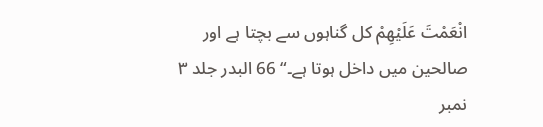انْعَمْتَ عَلَيْهِمْ کل گناہوں سے بچتا ہے اور صالحین میں داخل ہوتا ہے۔“ 66 البدر جلد ۳ نمبر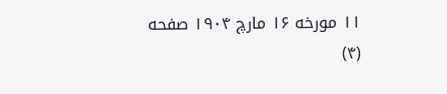۱۱ مورخه ۱۶ مارچ ۱۹۰۴ صفحه (۴)